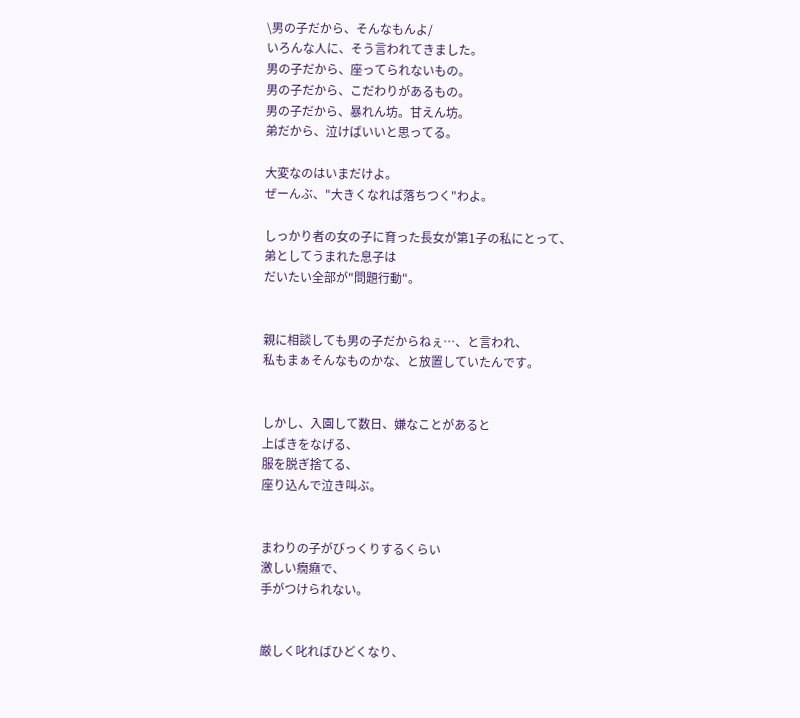\男の子だから、そんなもんよ/
いろんな人に、そう言われてきました。
男の子だから、座ってられないもの。
男の子だから、こだわりがあるもの。
男の子だから、暴れん坊。甘えん坊。
弟だから、泣けばいいと思ってる。

大変なのはいまだけよ。
ぜーんぶ、"大きくなれば落ちつく"わよ。

しっかり者の女の子に育った長女が第1子の私にとって、
弟としてうまれた息子は
だいたい全部が"問題行動"。


親に相談しても男の子だからねぇ…、と言われ、
私もまぁそんなものかな、と放置していたんです。


しかし、入園して数日、嫌なことがあると
上ばきをなげる、
服を脱ぎ捨てる、
座り込んで泣き叫ぶ。


まわりの子がびっくりするくらい
激しい癇癪で、
手がつけられない。


厳しく叱ればひどくなり、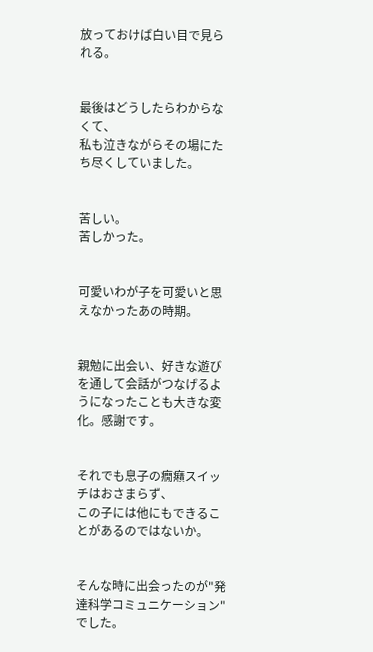放っておけば白い目で見られる。


最後はどうしたらわからなくて、
私も泣きながらその場にたち尽くしていました。


苦しい。
苦しかった。


可愛いわが子を可愛いと思えなかったあの時期。


親勉に出会い、好きな遊びを通して会話がつなげるようになったことも大きな変化。感謝です。


それでも息子の癇癪スイッチはおさまらず、
この子には他にもできることがあるのではないか。


そんな時に出会ったのが"発達科学コミュニケーション"でした。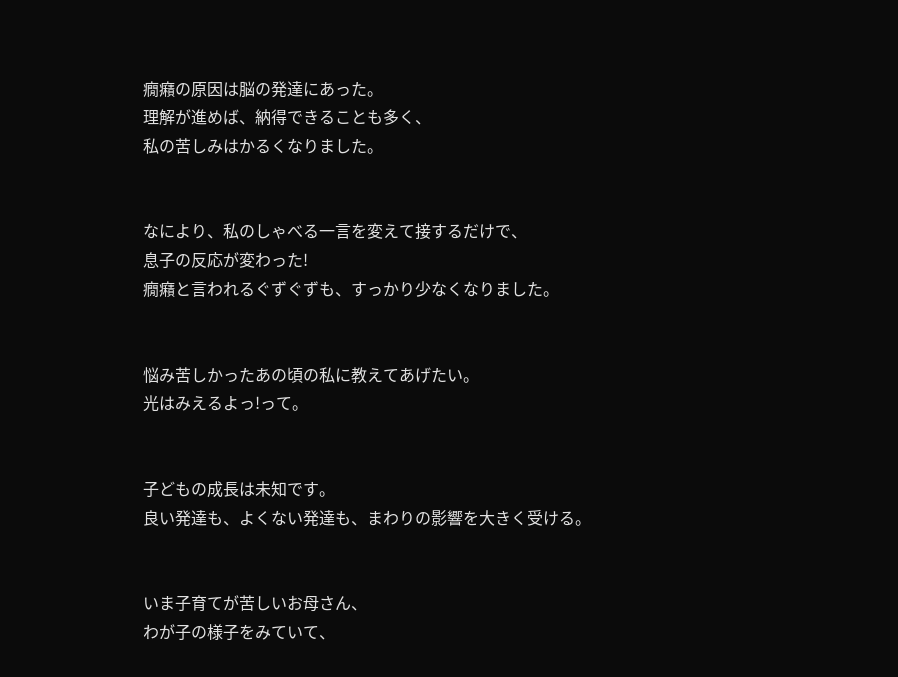癇癪の原因は脳の発達にあった。
理解が進めば、納得できることも多く、
私の苦しみはかるくなりました。


なにより、私のしゃべる一言を変えて接するだけで、
息子の反応が変わった!
癇癪と言われるぐずぐずも、すっかり少なくなりました。


悩み苦しかったあの頃の私に教えてあげたい。
光はみえるよっ!って。


子どもの成長は未知です。
良い発達も、よくない発達も、まわりの影響を大きく受ける。


いま子育てが苦しいお母さん、
わが子の様子をみていて、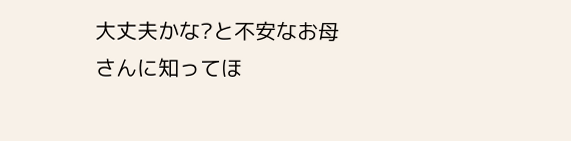大丈夫かな?と不安なお母さんに知ってほ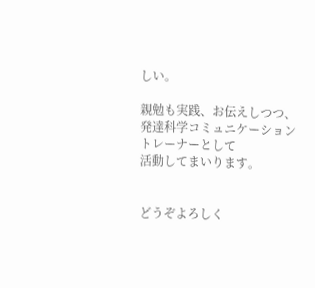しい。

親勉も実践、お伝えしつつ、
発達科学コミュニケーショントレーナーとして
活動してまいります。


どうぞよろしく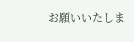お願いいたしま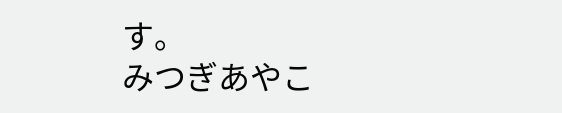す。
みつぎあやこ